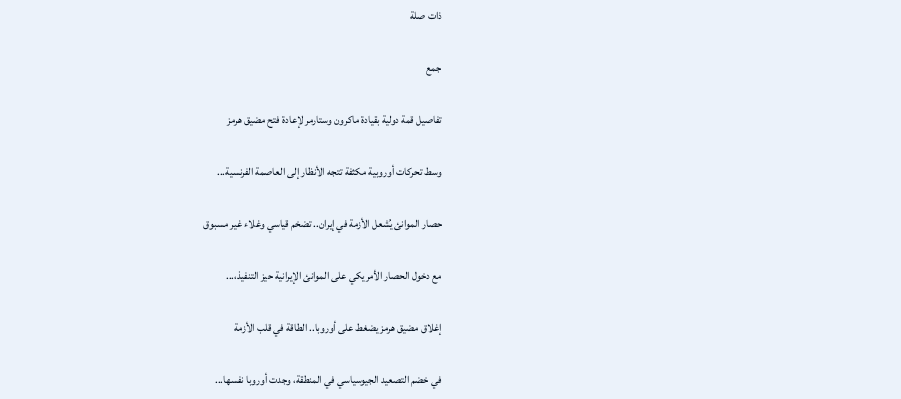ذات صلة

جمع

تفاصيل قمة دولية بقيادة ماكرون وستارمر لإعادة فتح مضيق هرمز

وسط تحركات أوروبية مكثفة تتجه الأنظار إلى العاصمة الفرنسية...

حصار الموانئ يُشعل الأزمة في إيران.. تضخم قياسي وغلاء غير مسبوق

مع دخول الحصار الأمريكي على الموانئ الإيرانية حيز التنفيذ،...

إغلاق مضيق هرمز يضغط على أوروبا.. الطاقة في قلب الأزمة

في خضم التصعيد الجيوسياسي في المنطقة، وجدت أوروبا نفسها...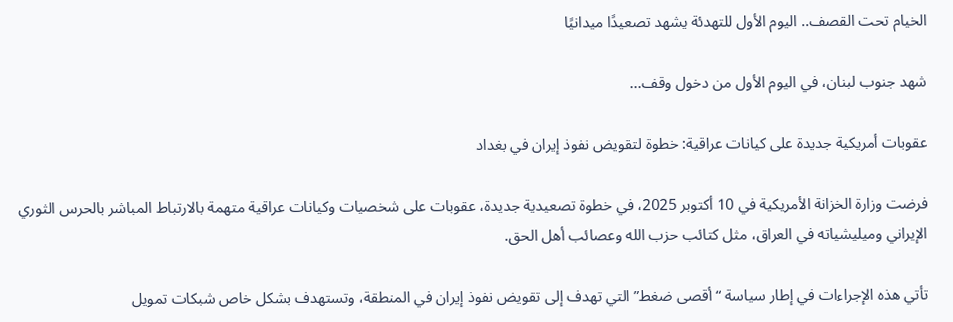الخيام تحت القصف.. اليوم الأول للتهدئة يشهد تصعيدًا ميدانيًا

شهد جنوب لبنان، في اليوم الأول من دخول وقف...

عقوبات أمريكية جديدة على كيانات عراقية: خطوة لتقويض نفوذ إيران في بغداد

فرضت وزارة الخزانة الأمريكية في 10 أكتوبر 2025، في خطوة تصعيدية جديدة، عقوبات على شخصيات وكيانات عراقية متهمة بالارتباط المباشر بالحرس الثوري الإيراني وميليشياته في العراق، مثل كتائب حزب الله وعصائب أهل الحق.

تأتي هذه الإجراءات في إطار سياسة “أقصى ضغط” التي تهدف إلى تقويض نفوذ إيران في المنطقة، وتستهدف بشكل خاص شبكات تمويل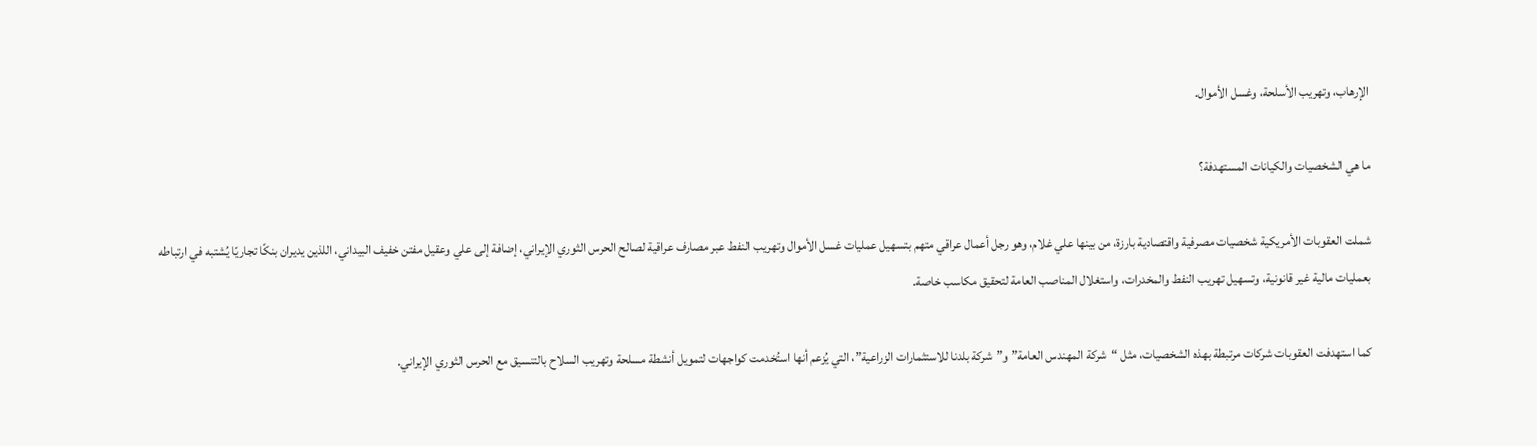الإرهاب، وتهريب الأسلحة، وغسل الأموال.

ما هي الشخصيات والكيانات المستهدفة؟

شملت العقوبات الأمريكية شخصيات مصرفية واقتصادية بارزة، من بينها علي غلام، وهو رجل أعمال عراقي متهم بتسهيل عمليات غسل الأموال وتهريب النفط عبر مصارف عراقية لصالح الحرس الثوري الإيراني، إضافة إلى علي وعقيل مفتن خفيف البيداني، اللذين يديران بنكًا تجاريًا يُشتبه في ارتباطه بعمليات مالية غير قانونية، وتسهيل تهريب النفط والمخدرات، واستغلال المناصب العامة لتحقيق مكاسب خاصة.

كما استهدفت العقوبات شركات مرتبطة بهذه الشخصيات، مثل “شركة المهندس العامة” و”شركة بلدنا للاستثمارات الزراعية”، التي يُزعم أنها استُخدمت كواجهات لتمويل أنشطة مسلحة وتهريب السلاح بالتنسيق مع الحرس الثوري الإيراني.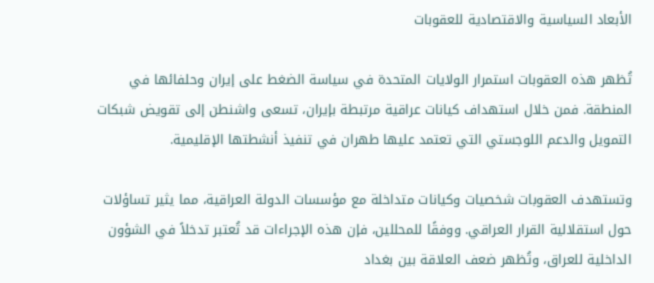الأبعاد السياسية والاقتصادية للعقوبات

تُظهر هذه العقوبات استمرار الولايات المتحدة في سياسة الضغط على إيران وحلفائها في المنطقة. فمن خلال استهداف كيانات عراقية مرتبطة بإيران، تسعى واشنطن إلى تقويض شبكات التمويل والدعم اللوجستي التي تعتمد عليها طهران في تنفيذ أنشطتها الإقليمية.

وتستهدف العقوبات شخصيات وكيانات متداخلة مع مؤسسات الدولة العراقية، مما يثير تساؤلات حول استقلالية القرار العراقي. ووفقًا للمحللين، فإن هذه الإجراءات قد تُعتبر تدخلاً في الشؤون الداخلية للعراق، وتُظهر ضعف العلاقة بين بغداد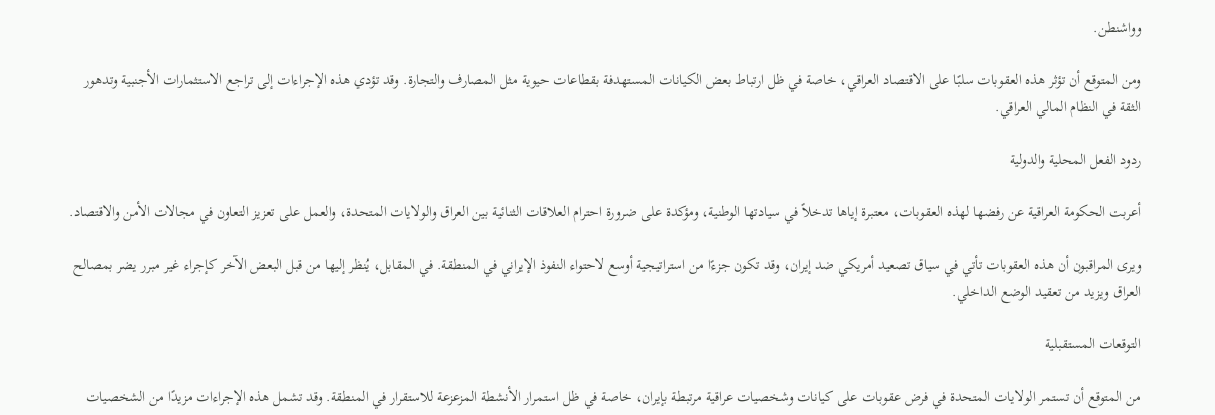وواشنطن.

ومن المتوقع أن تؤثر هذه العقوبات سلبًا على الاقتصاد العراقي، خاصة في ظل ارتباط بعض الكيانات المستهدفة بقطاعات حيوية مثل المصارف والتجارة. وقد تؤدي هذه الإجراءات إلى تراجع الاستثمارات الأجنبية وتدهور الثقة في النظام المالي العراقي.

ردود الفعل المحلية والدولية

أعربت الحكومة العراقية عن رفضها لهذه العقوبات، معتبرة إياها تدخلاً في سيادتها الوطنية، ومؤكدة على ضرورة احترام العلاقات الثنائية بين العراق والولايات المتحدة، والعمل على تعزيز التعاون في مجالات الأمن والاقتصاد.

ويرى المراقبون أن هذه العقوبات تأتي في سياق تصعيد أمريكي ضد إيران، وقد تكون جزءًا من استراتيجية أوسع لاحتواء النفوذ الإيراني في المنطقة. في المقابل، يُنظر إليها من قبل البعض الآخر كإجراء غير مبرر يضر بمصالح العراق ويزيد من تعقيد الوضع الداخلي.

التوقعات المستقبلية

من المتوقع أن تستمر الولايات المتحدة في فرض عقوبات على كيانات وشخصيات عراقية مرتبطة بإيران، خاصة في ظل استمرار الأنشطة المزعزعة للاستقرار في المنطقة. وقد تشمل هذه الإجراءات مزيدًا من الشخصيات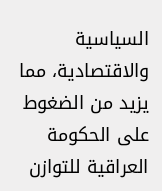السياسية والاقتصادية، مما يزيد من الضغوط على الحكومة العراقية للتوازن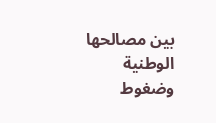بين مصالحها الوطنية وضغوط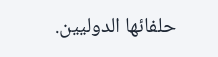حلفائها الدوليين.